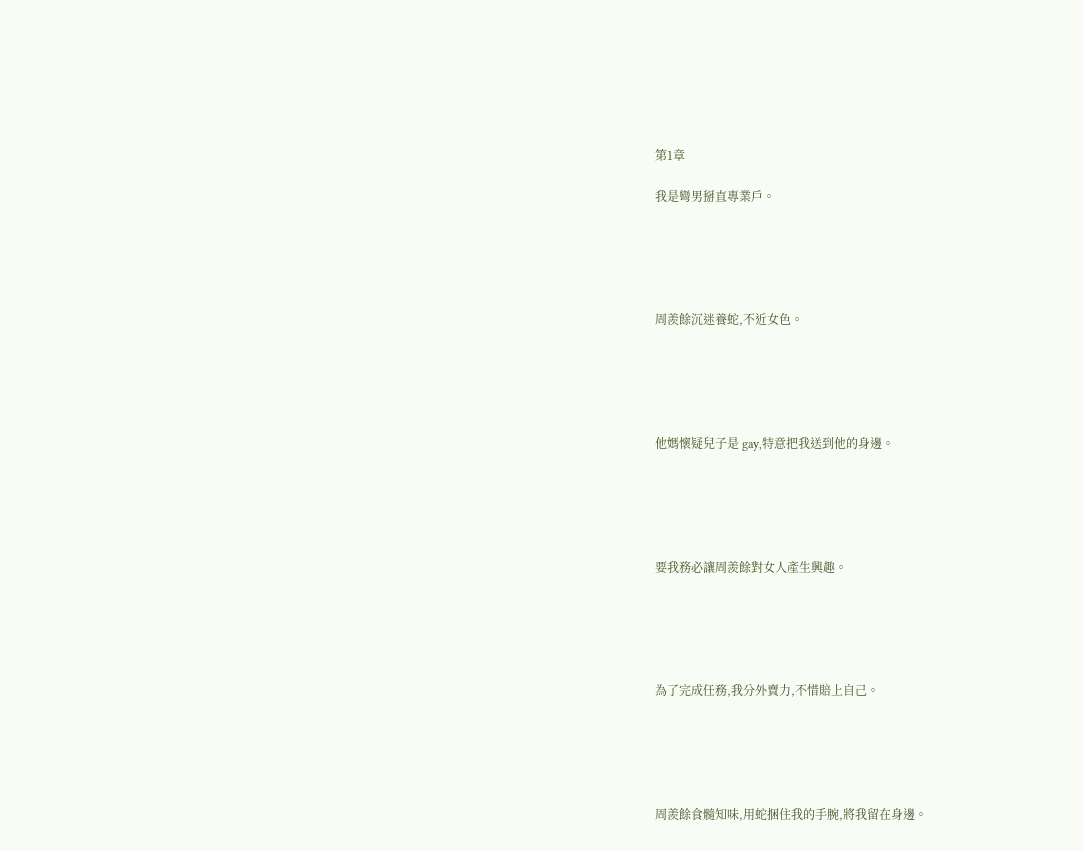第1章

我是彎男掰直專業戶。





周羨餘沉迷養蛇,不近女色。





他媽懷疑兒子是 gay,特意把我送到他的身邊。





要我務必讓周羨餘對女人產生興趣。





為了完成任務,我分外賣力,不惜賠上自己。





周羨餘食髓知味,用蛇捆住我的手腕,將我留在身邊。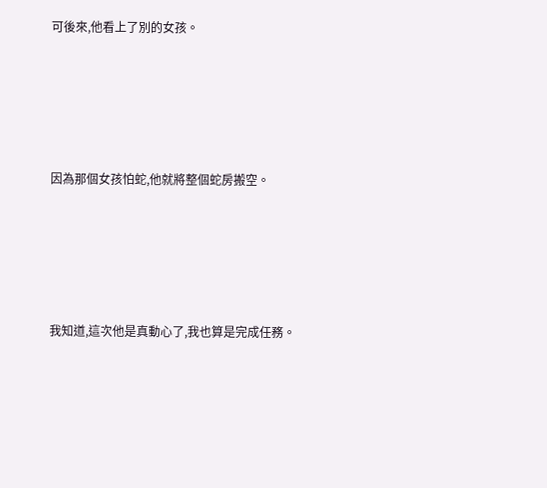可後來,他看上了別的女孩。





因為那個女孩怕蛇,他就將整個蛇房搬空。





我知道,這次他是真動心了,我也算是完成任務。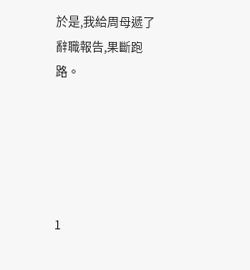於是,我給周母遞了辭職報告,果斷跑路。





1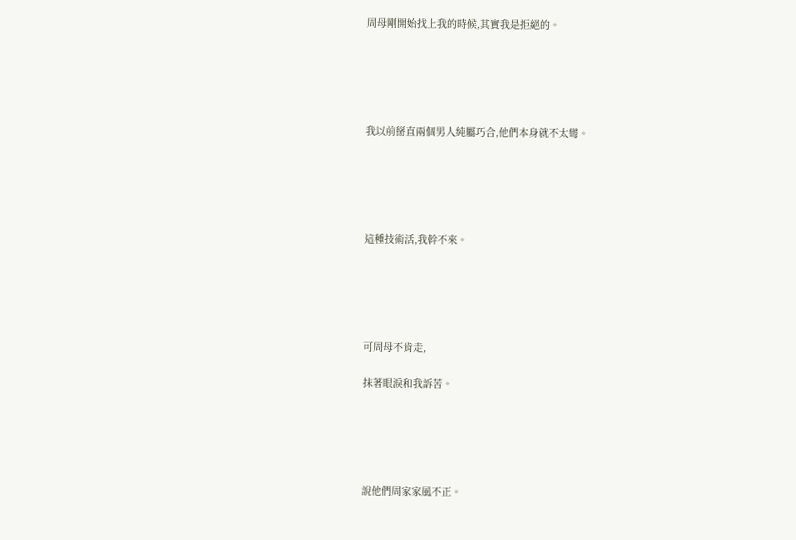周母剛開始找上我的時候,其實我是拒絕的。





我以前掰直兩個男人純屬巧合,他們本身就不太彎。





這種技術活,我幹不來。





可周母不肯走,

抹著眼淚和我訴苦。





說他們周家家風不正。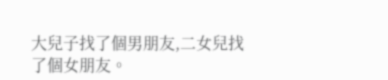大兒子找了個男朋友,二女兒找了個女朋友。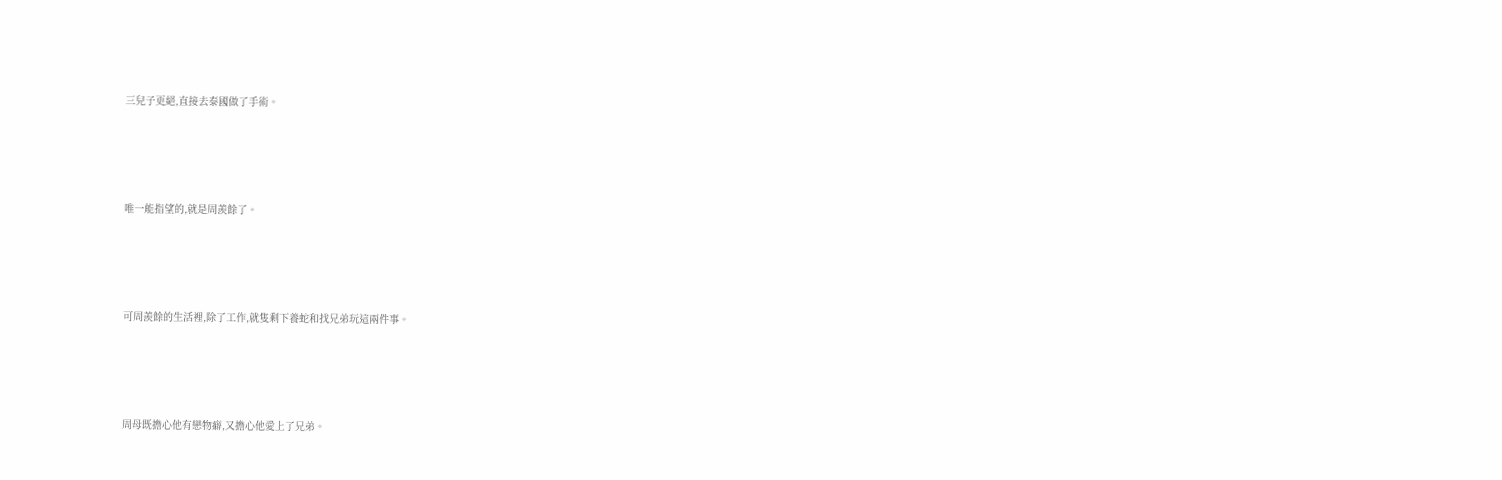三兒子更絕,直接去泰國做了手術。





唯一能指望的,就是周羨餘了。





可周羨餘的生活裡,除了工作,就隻剩下養蛇和找兄弟玩這兩件事。





周母既擔心他有戀物癖,又擔心他愛上了兄弟。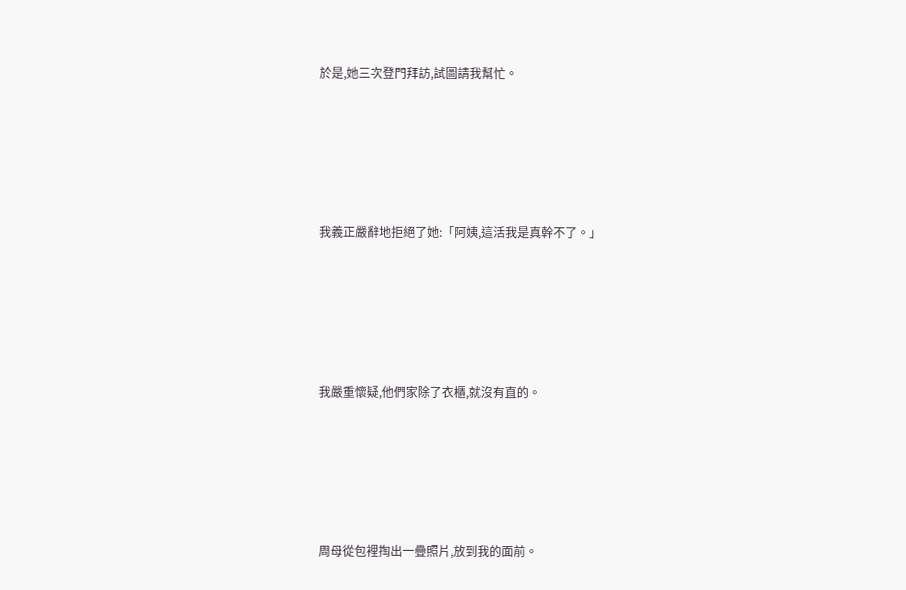於是,她三次登門拜訪,試圖請我幫忙。





我義正嚴辭地拒絕了她:「阿姨,這活我是真幹不了。」





我嚴重懷疑,他們家除了衣櫃,就沒有直的。





周母從包裡掏出一疊照片,放到我的面前。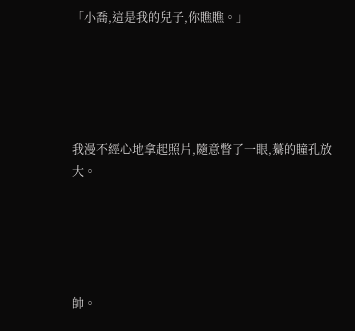「小喬,這是我的兒子,你瞧瞧。」





我漫不經心地拿起照片,隨意瞥了一眼,驀的瞳孔放大。





帥。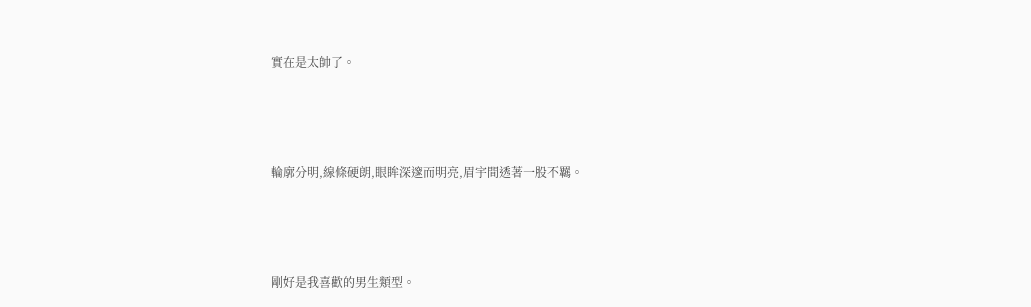實在是太帥了。





輪廓分明,線條硬朗,眼眸深邃而明亮,眉宇間透著一股不羈。





剛好是我喜歡的男生類型。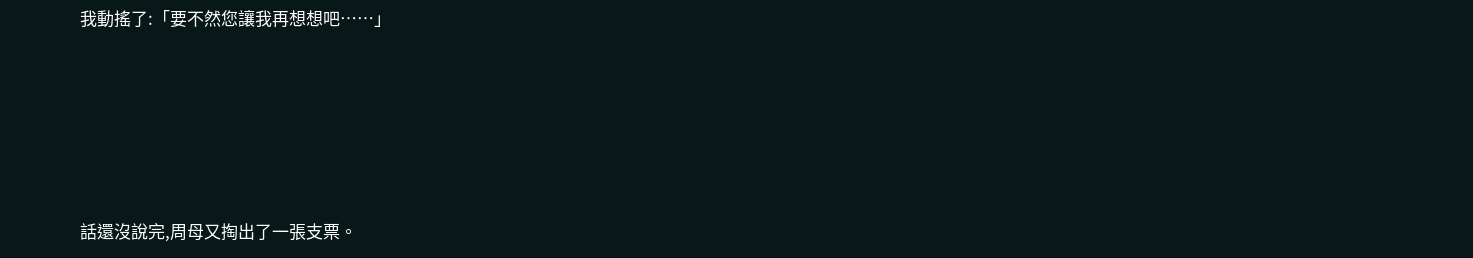我動搖了:「要不然您讓我再想想吧……」





話還沒說完,周母又掏出了一張支票。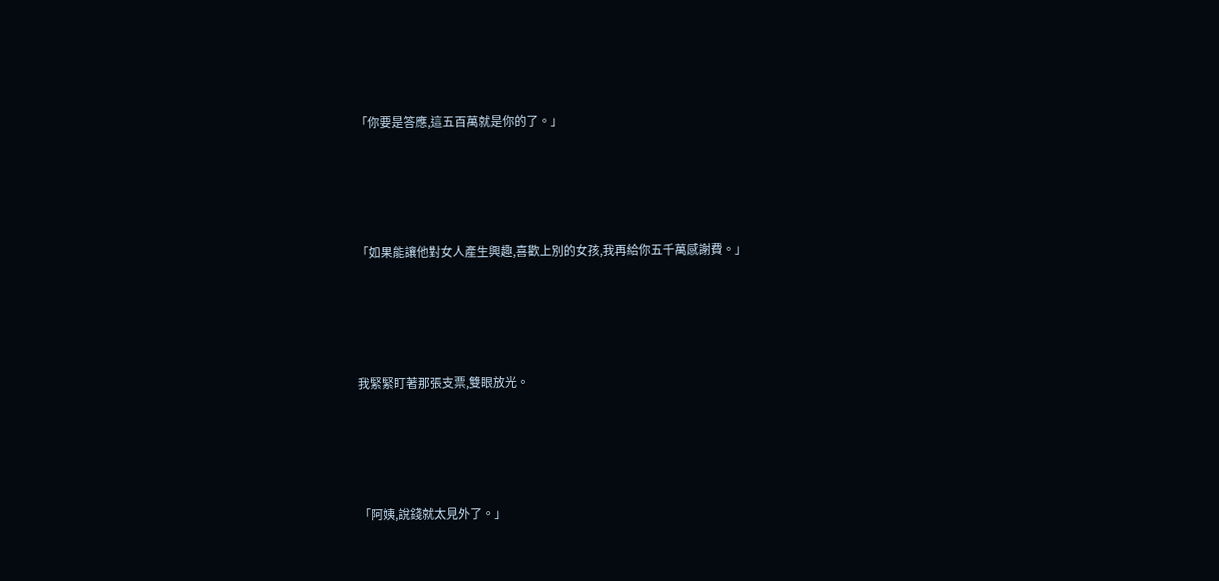「你要是答應,這五百萬就是你的了。」





「如果能讓他對女人產生興趣,喜歡上別的女孩,我再給你五千萬感謝費。」





我緊緊盯著那張支票,雙眼放光。





「阿姨,說錢就太見外了。」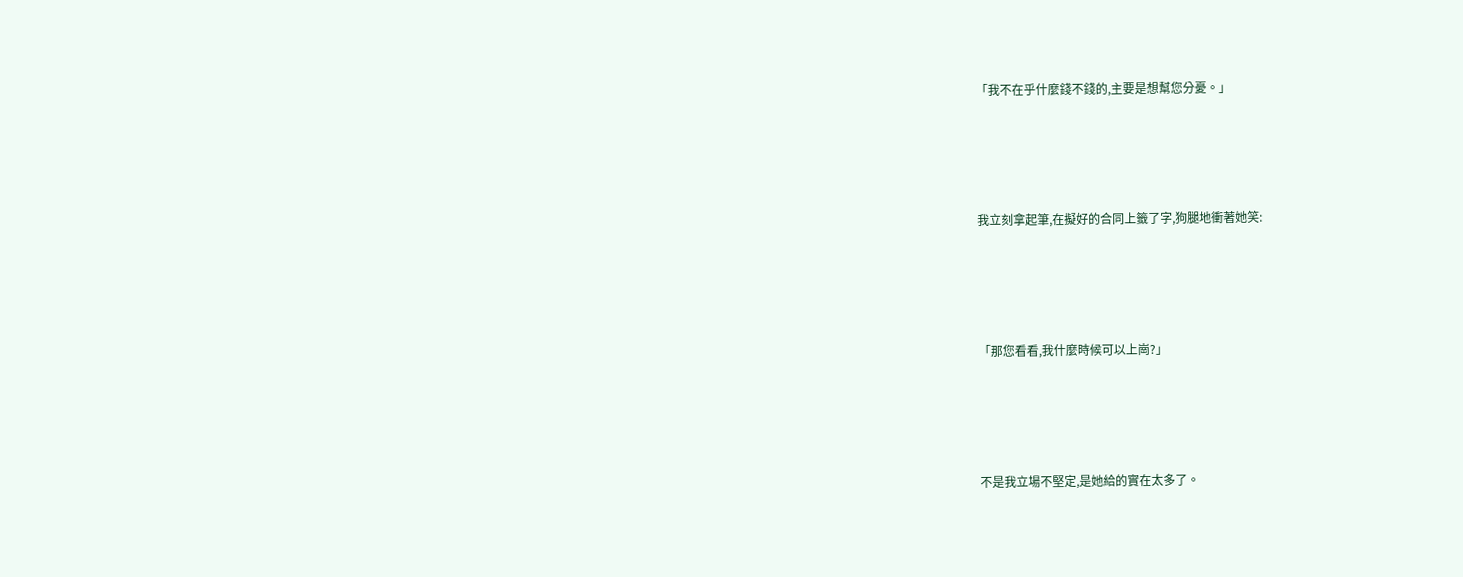「我不在乎什麼錢不錢的,主要是想幫您分憂。」





我立刻拿起筆,在擬好的合同上籤了字,狗腿地衝著她笑:





「那您看看,我什麼時候可以上崗?」





不是我立場不堅定,是她給的實在太多了。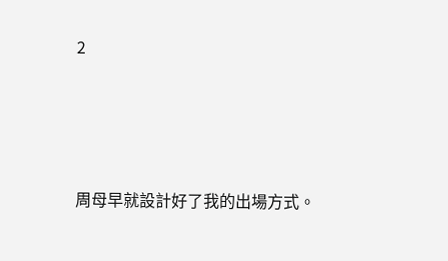2





周母早就設計好了我的出場方式。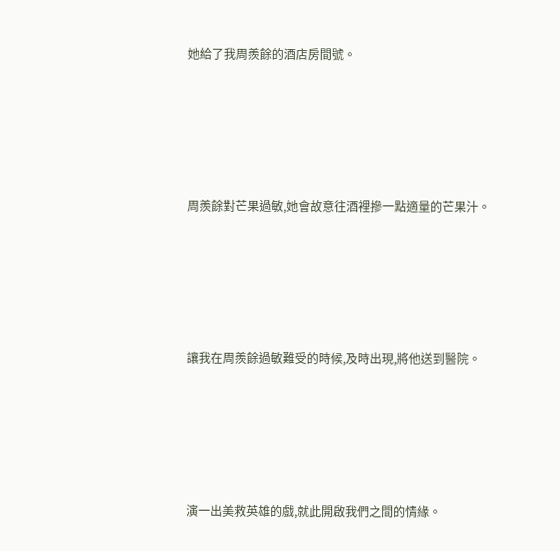她給了我周羨餘的酒店房間號。





周羨餘對芒果過敏,她會故意往酒裡摻一點適量的芒果汁。





讓我在周羨餘過敏難受的時候,及時出現,將他送到醫院。





演一出美救英雄的戲,就此開啟我們之間的情緣。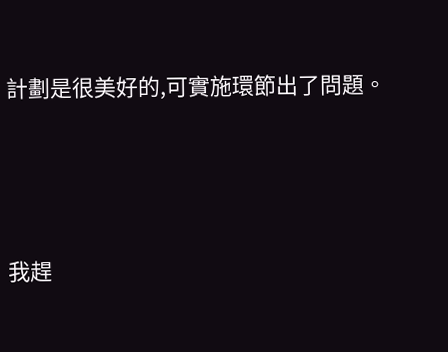計劃是很美好的,可實施環節出了問題。





我趕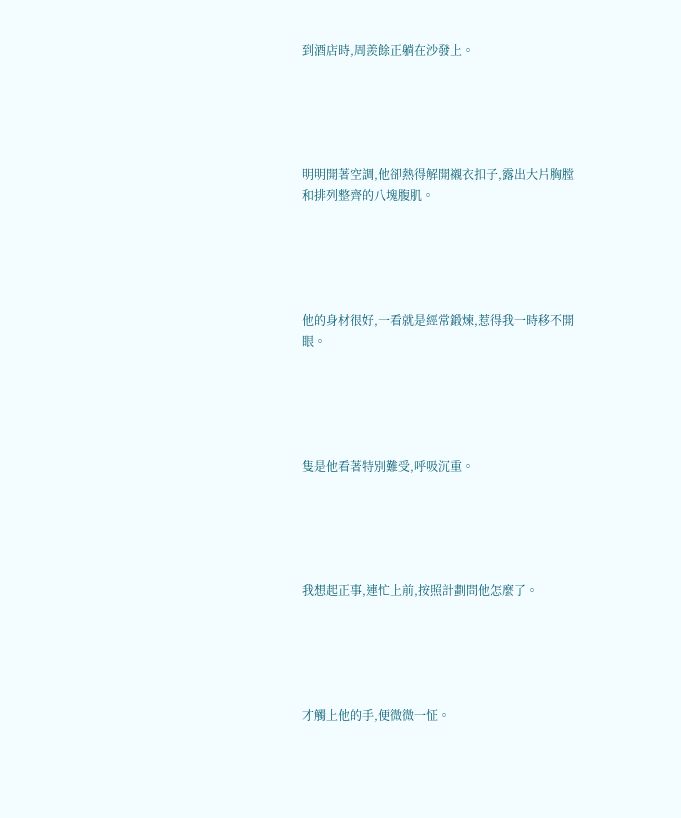到酒店時,周羨餘正躺在沙發上。





明明開著空調,他卻熱得解開襯衣扣子,露出大片胸膛和排列整齊的八塊腹肌。





他的身材很好,一看就是經常鍛煉,惹得我一時移不開眼。





隻是他看著特別難受,呼吸沉重。





我想起正事,連忙上前,按照計劃問他怎麼了。





才觸上他的手,便微微一怔。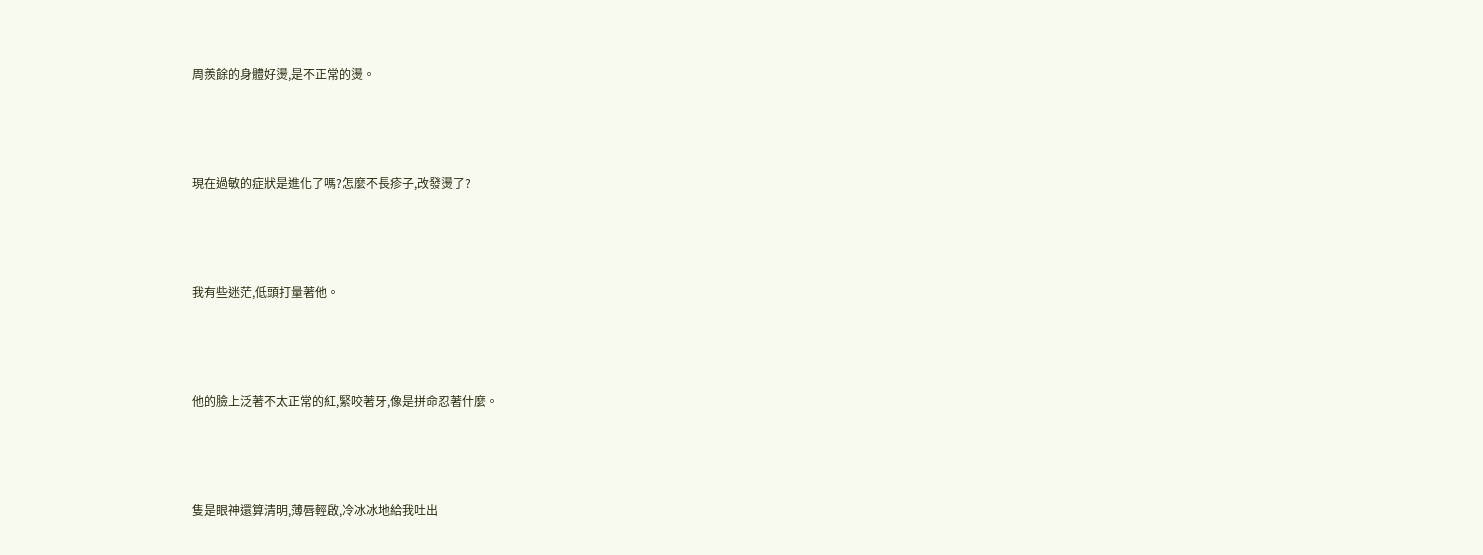周羨餘的身體好燙,是不正常的燙。





現在過敏的症狀是進化了嗎?怎麼不長疹子,改發燙了?





我有些迷茫,低頭打量著他。





他的臉上泛著不太正常的紅,緊咬著牙,像是拼命忍著什麼。





隻是眼神還算清明,薄唇輕啟,冷冰冰地給我吐出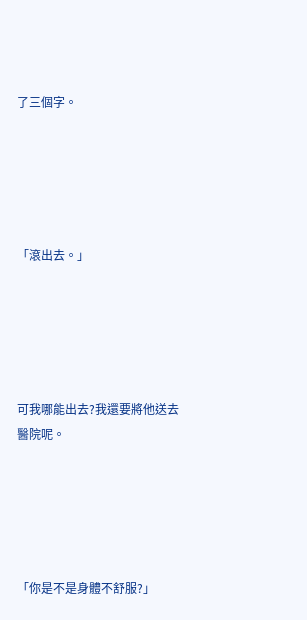了三個字。





「滾出去。」





可我哪能出去?我還要將他送去醫院呢。





「你是不是身體不舒服?」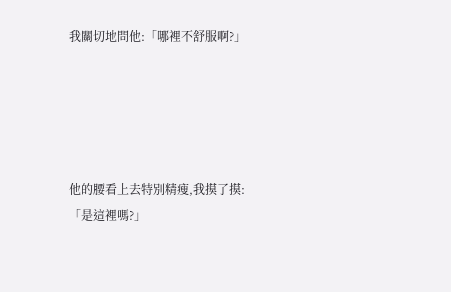我關切地問他:「哪裡不舒服啊?」





他的腰看上去特別精瘦,我摸了摸:「是這裡嗎?」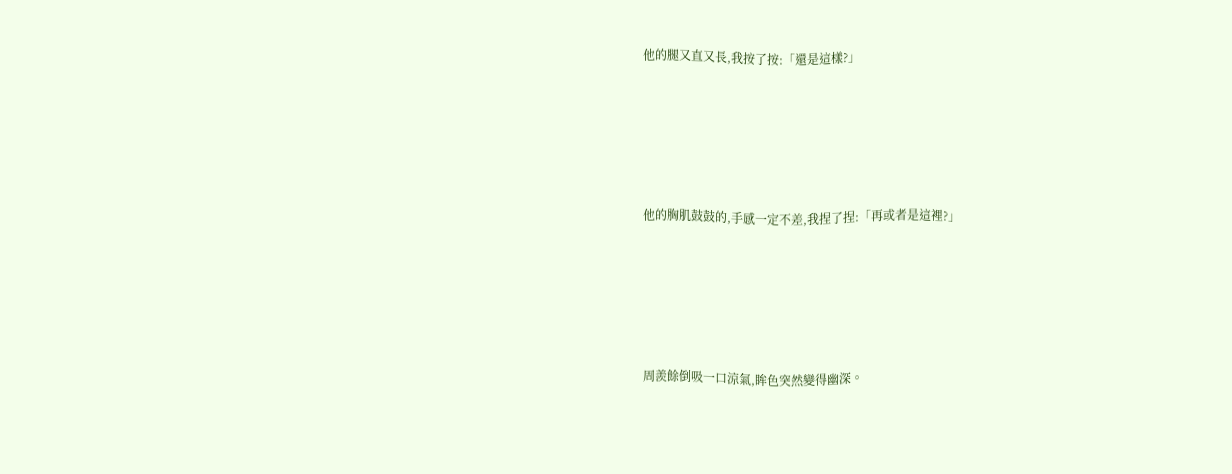他的腿又直又長,我按了按:「還是這樣?」





他的胸肌鼓鼓的,手感一定不差,我捏了捏:「再或者是這裡?」





周羨餘倒吸一口涼氣,眸色突然變得幽深。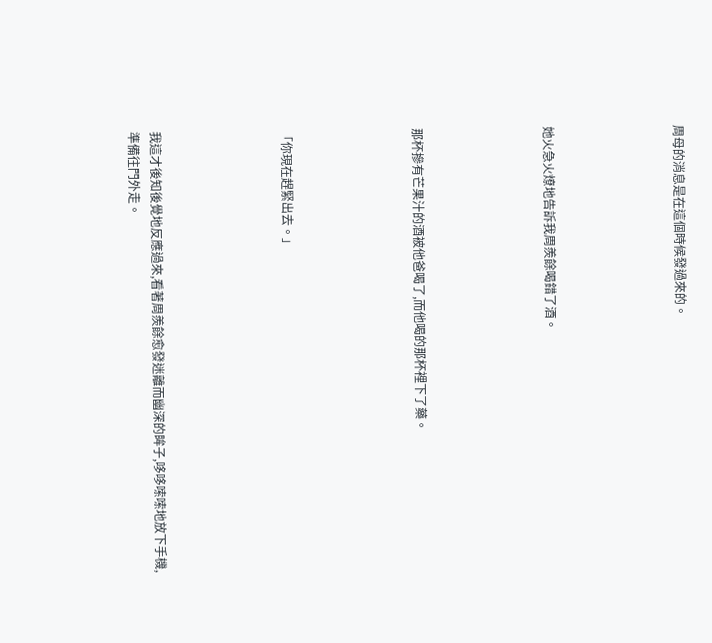周母的消息是在這個時候發過來的。





她火急火燎地告訴我周羨餘喝錯了酒。





那杯摻有芒果汁的酒被他爸喝了,而他喝的那杯裡下了藥。





「你現在趕緊出去。」





我這才後知後覺地反應過來,看著周羨餘愈發迷離而幽深的眸子,哆哆嗦嗦地放下手機,準備往門外走。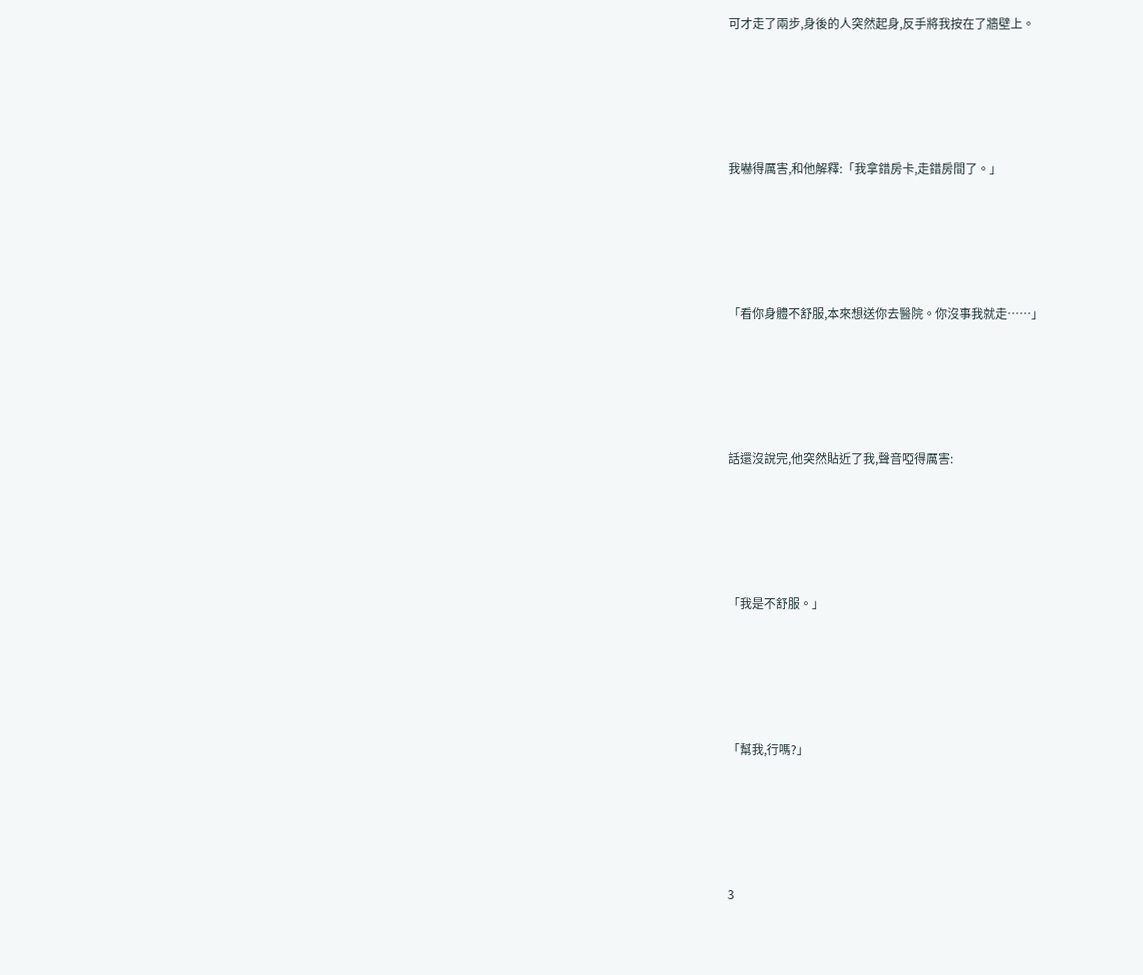可才走了兩步,身後的人突然起身,反手將我按在了牆壁上。





我嚇得厲害,和他解釋:「我拿錯房卡,走錯房間了。」





「看你身體不舒服,本來想送你去醫院。你沒事我就走……」





話還沒說完,他突然貼近了我,聲音啞得厲害:





「我是不舒服。」





「幫我,行嗎?」





3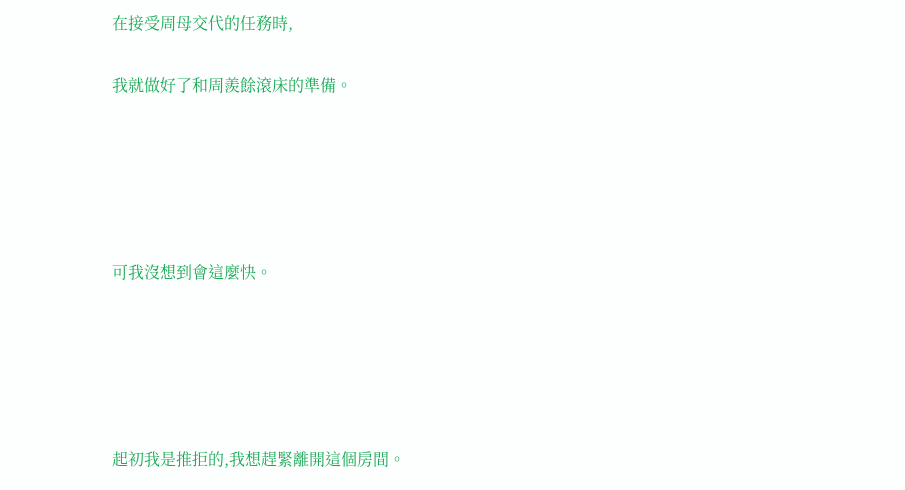在接受周母交代的任務時,

我就做好了和周羨餘滾床的準備。





可我沒想到會這麼快。





起初我是推拒的,我想趕緊離開這個房間。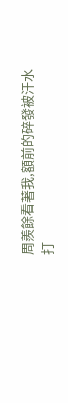周羨餘看著我,額前的碎發被汗水打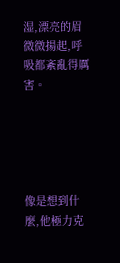湿,漂亮的眉微微揚起,呼吸都紊亂得厲害。





像是想到什麼,他極力克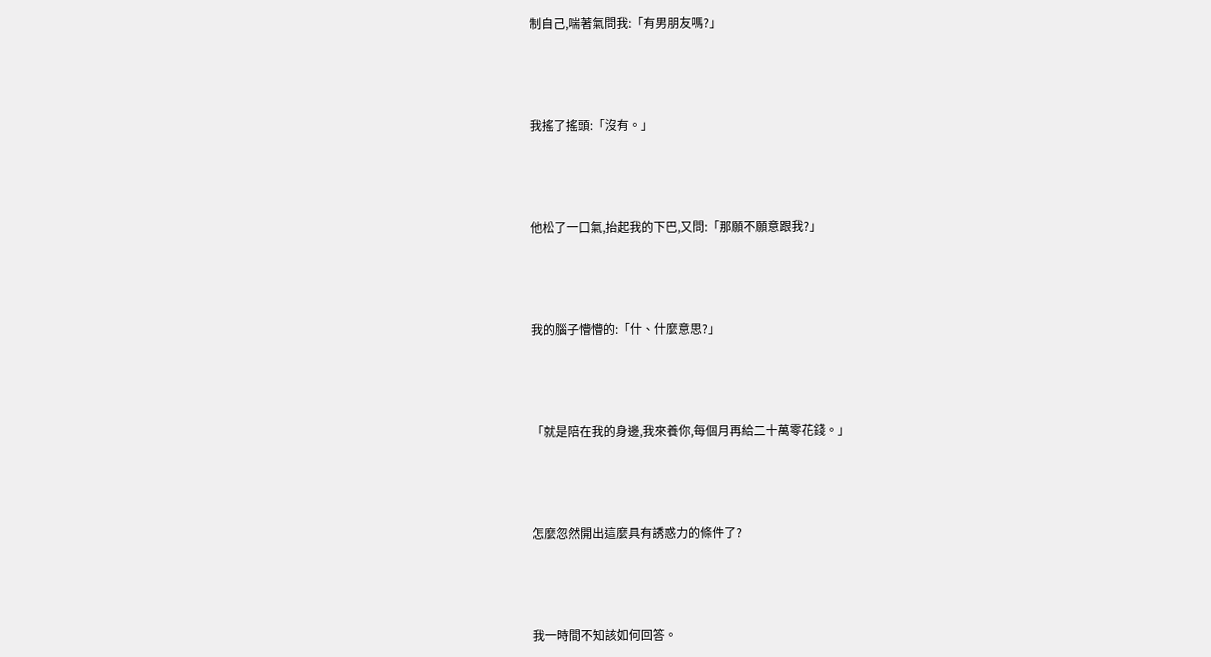制自己,喘著氣問我:「有男朋友嗎?」





我搖了搖頭:「沒有。」





他松了一口氣,抬起我的下巴,又問:「那願不願意跟我?」





我的腦子懵懵的:「什、什麼意思?」





「就是陪在我的身邊,我來養你,每個月再給二十萬零花錢。」





怎麼忽然開出這麼具有誘惑力的條件了?





我一時間不知該如何回答。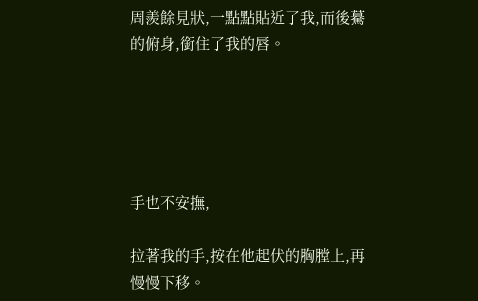周羨餘見狀,一點點貼近了我,而後驀的俯身,銜住了我的唇。





手也不安撫,

拉著我的手,按在他起伏的胸膛上,再慢慢下移。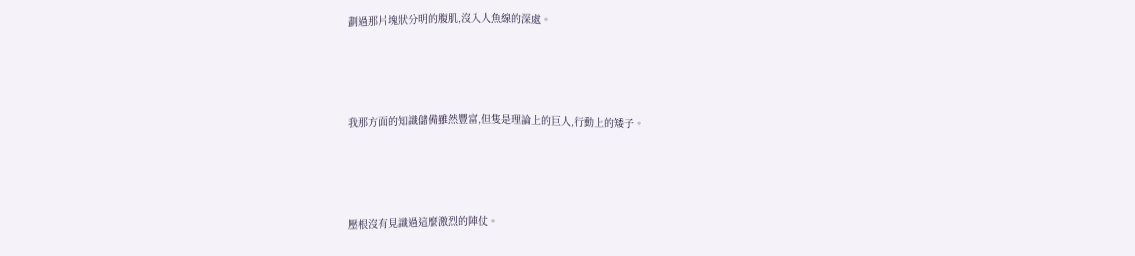劃過那片塊狀分明的腹肌,沒入人魚線的深處。





我那方面的知識儲備雖然豐富,但隻是理論上的巨人,行動上的矮子。





壓根沒有見識過這麼激烈的陣仗。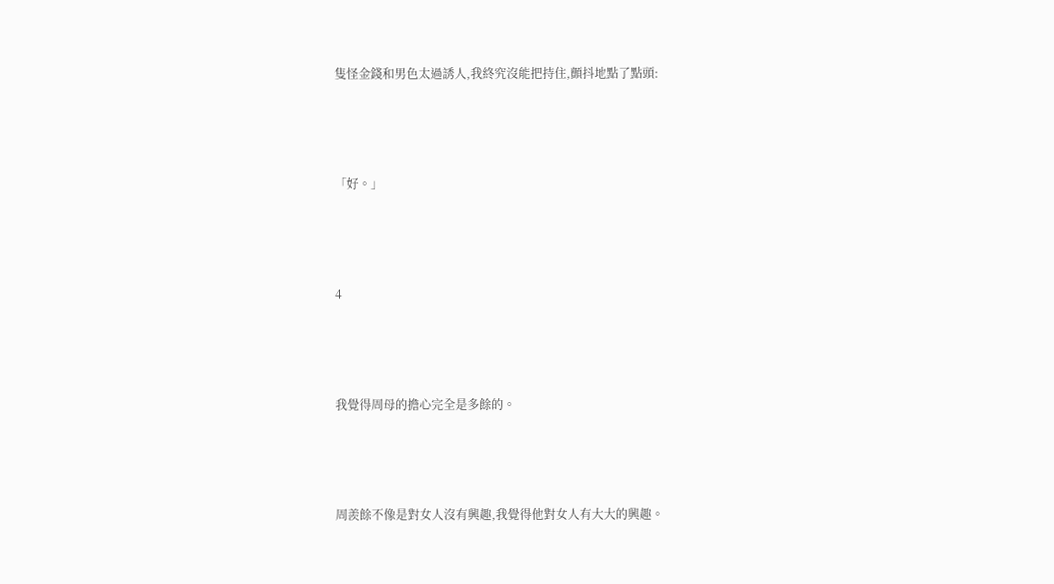隻怪金錢和男色太過誘人,我終究沒能把持住,顫抖地點了點頭:





「好。」





4





我覺得周母的擔心完全是多餘的。





周羨餘不像是對女人沒有興趣,我覺得他對女人有大大的興趣。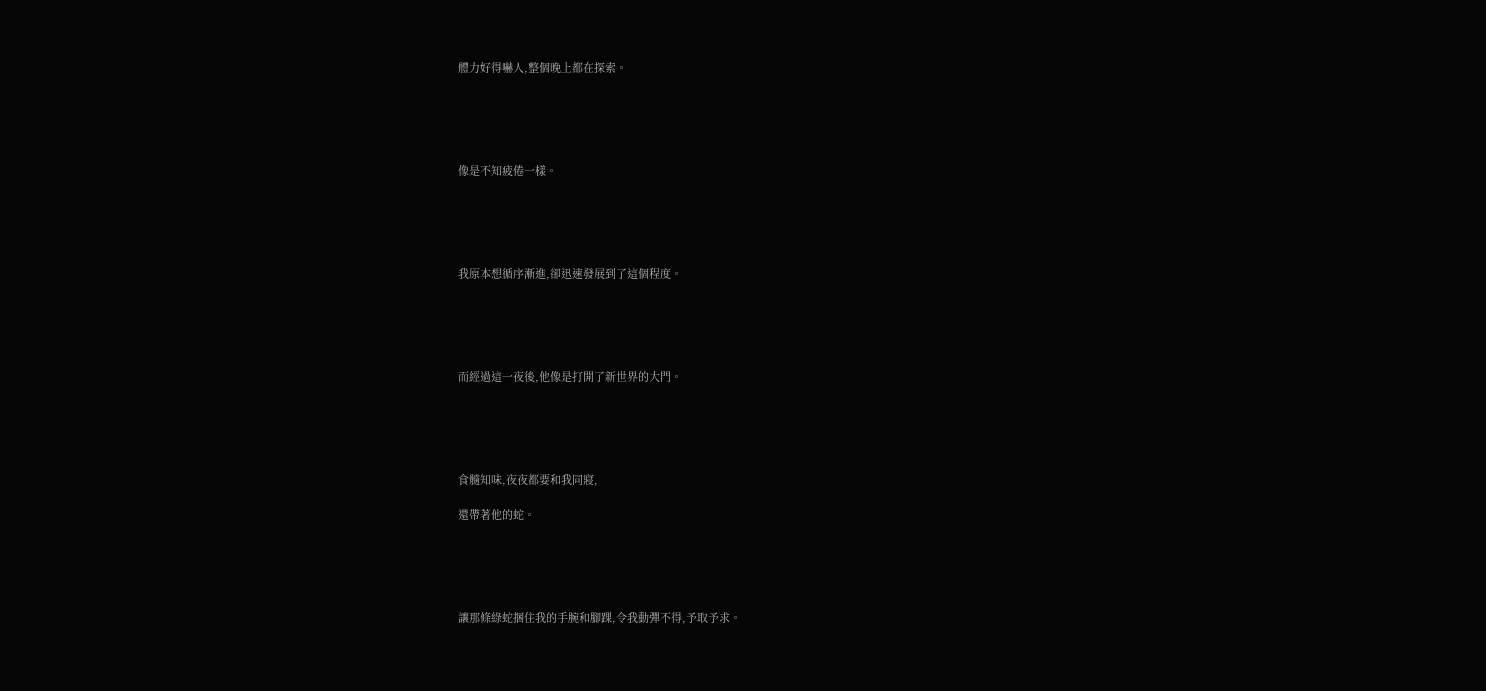體力好得嚇人,整個晚上都在探索。





像是不知疲倦一樣。





我原本想循序漸進,卻迅速發展到了這個程度。





而經過這一夜後,他像是打開了新世界的大門。





食髓知味,夜夜都要和我同寢,

還帶著他的蛇。





讓那條綠蛇捆住我的手腕和腳踝,令我動彈不得,予取予求。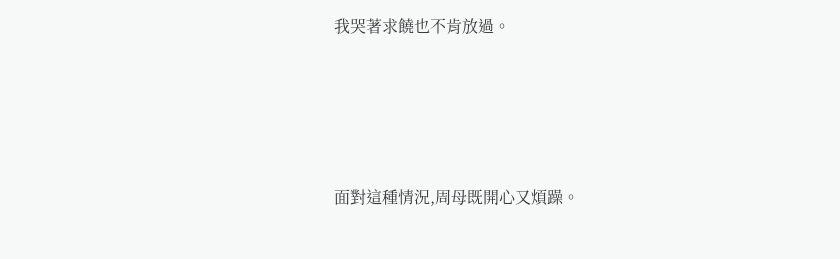我哭著求饒也不肯放過。





面對這種情況,周母既開心又煩躁。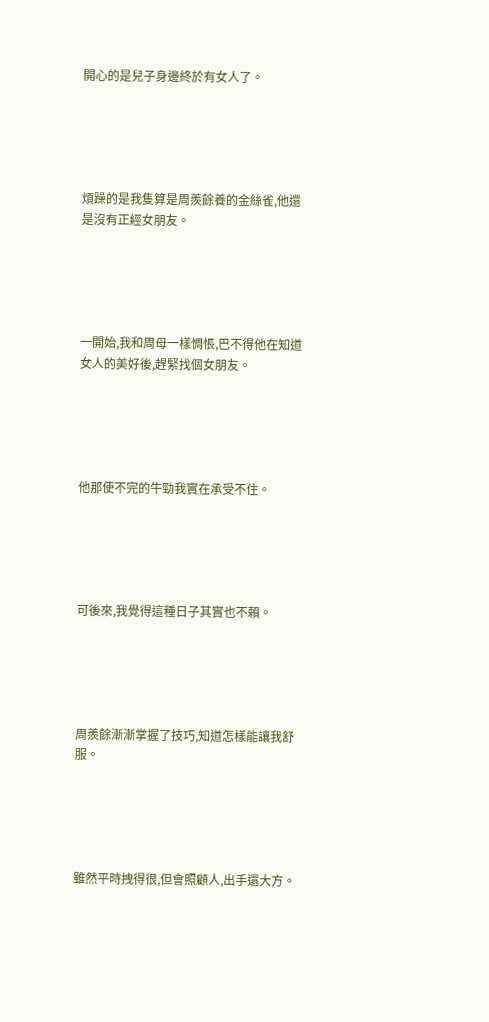開心的是兒子身邊終於有女人了。





煩躁的是我隻算是周羨餘養的金絲雀,他還是沒有正經女朋友。





一開始,我和周母一樣惆悵,巴不得他在知道女人的美好後,趕緊找個女朋友。





他那使不完的牛勁我實在承受不住。





可後來,我覺得這種日子其實也不賴。





周羨餘漸漸掌握了技巧,知道怎樣能讓我舒服。





雖然平時拽得很,但會照顧人,出手還大方。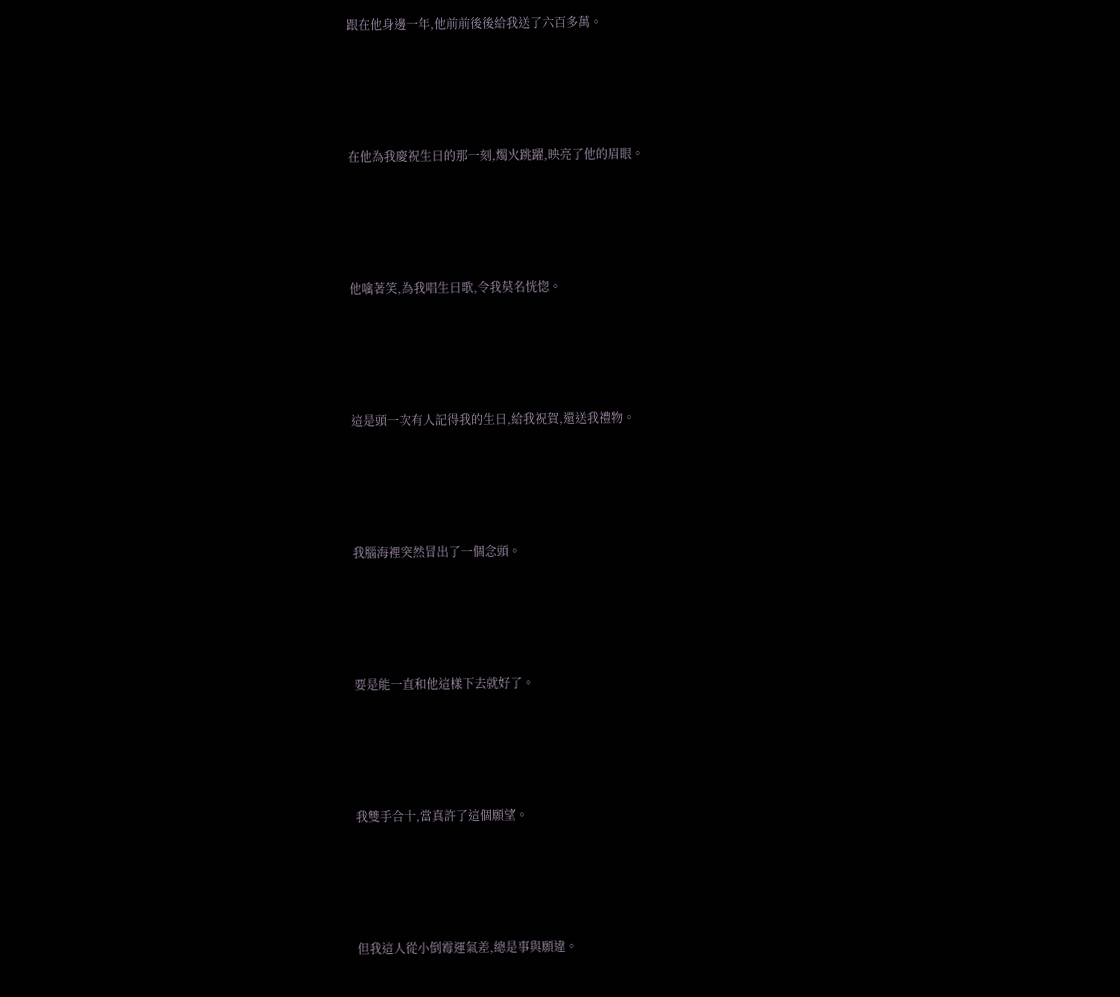跟在他身邊一年,他前前後後給我送了六百多萬。





在他為我慶祝生日的那一刻,燭火跳躍,映亮了他的眉眼。





他噙著笑,為我唱生日歌,令我莫名恍惚。





這是頭一次有人記得我的生日,給我祝賀,還送我禮物。





我腦海裡突然冒出了一個念頭。





要是能一直和他這樣下去就好了。





我雙手合十,當真許了這個願望。





但我這人從小倒霉運氣差,總是事與願違。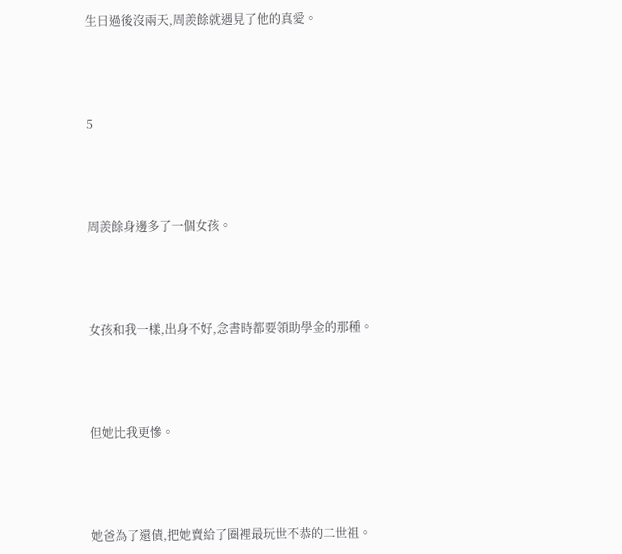生日過後沒兩天,周羨餘就遇見了他的真愛。





5





周羨餘身邊多了一個女孩。





女孩和我一樣,出身不好,念書時都要領助學金的那種。





但她比我更慘。





她爸為了還債,把她賣給了圈裡最玩世不恭的二世祖。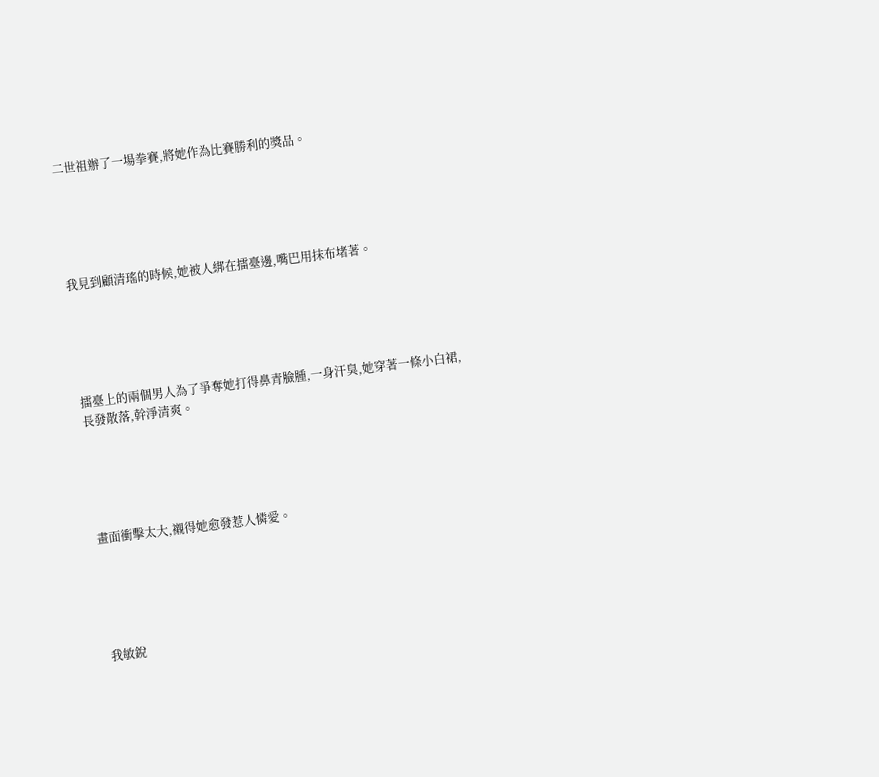二世祖辦了一場拳賽,將她作為比賽勝利的獎品。





我見到顧清瑤的時候,她被人綁在擂臺邊,嘴巴用抹布堵著。





擂臺上的兩個男人為了爭奪她打得鼻青臉腫,一身汗臭,她穿著一條小白裙,長發散落,幹淨清爽。





畫面衝擊太大,襯得她愈發惹人憐愛。





我敏銳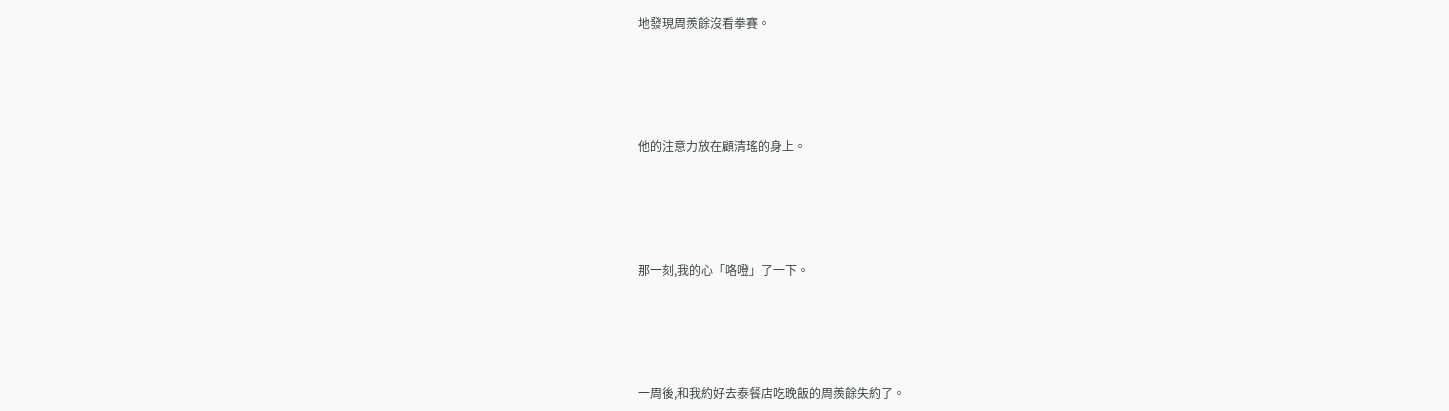地發現周羨餘沒看拳賽。





他的注意力放在顧清瑤的身上。





那一刻,我的心「咯噔」了一下。





一周後,和我約好去泰餐店吃晚飯的周羨餘失約了。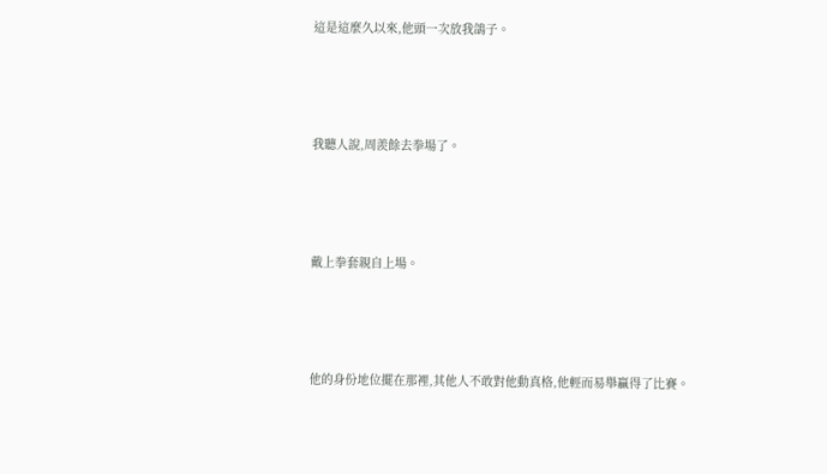這是這麼久以來,他頭一次放我鴿子。





我聽人說,周羨餘去拳場了。





戴上拳套親自上場。





他的身份地位擺在那裡,其他人不敢對他動真格,他輕而易舉贏得了比賽。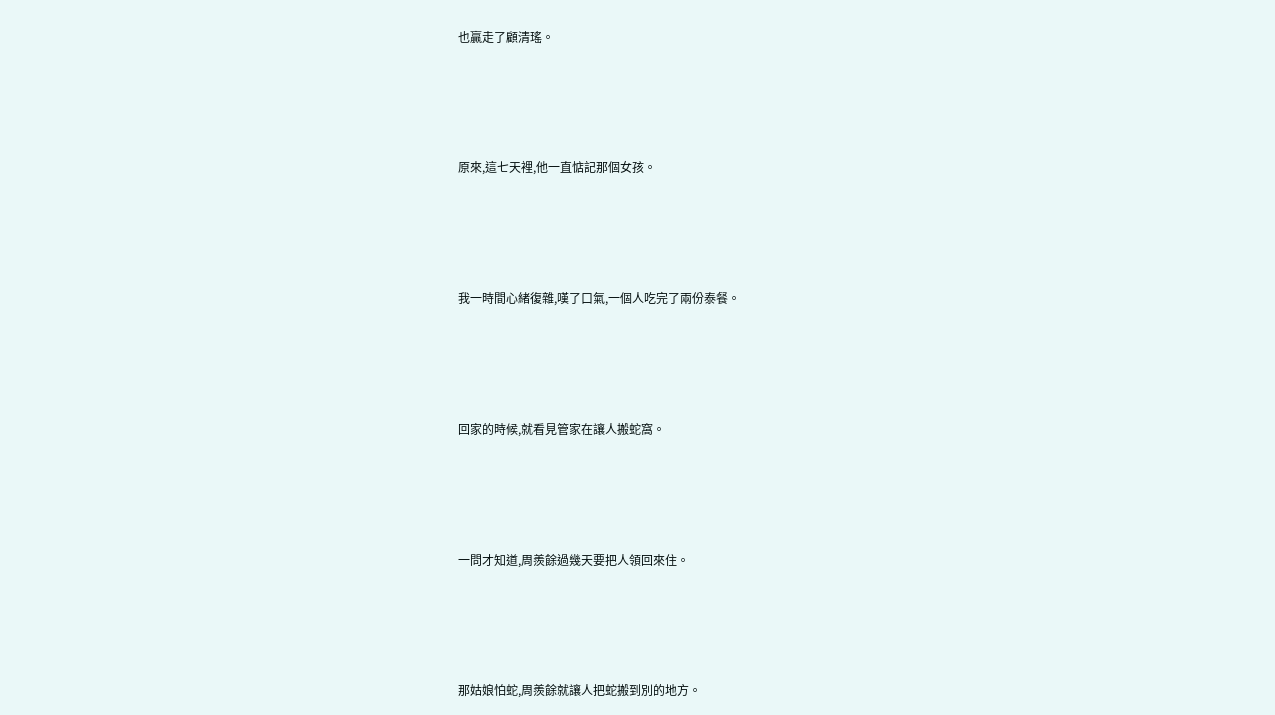也贏走了顧清瑤。





原來,這七天裡,他一直惦記那個女孩。





我一時間心緒復雜,嘆了口氣,一個人吃完了兩份泰餐。





回家的時候,就看見管家在讓人搬蛇窩。





一問才知道,周羨餘過幾天要把人領回來住。





那姑娘怕蛇,周羨餘就讓人把蛇搬到別的地方。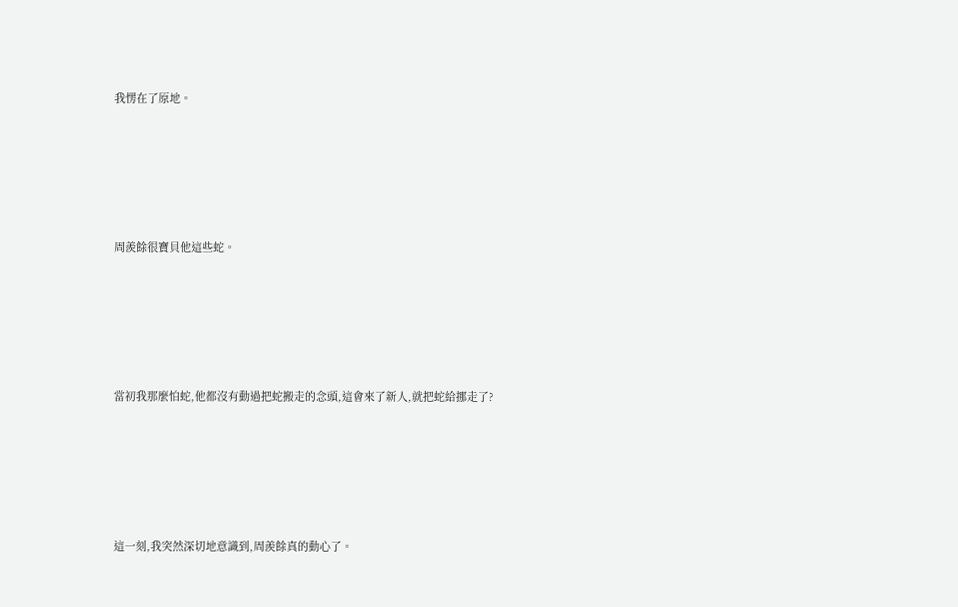我愣在了原地。





周羨餘很寶貝他這些蛇。





當初我那麼怕蛇,他都沒有動過把蛇搬走的念頭,這會來了新人,就把蛇給挪走了?





這一刻,我突然深切地意識到,周羨餘真的動心了。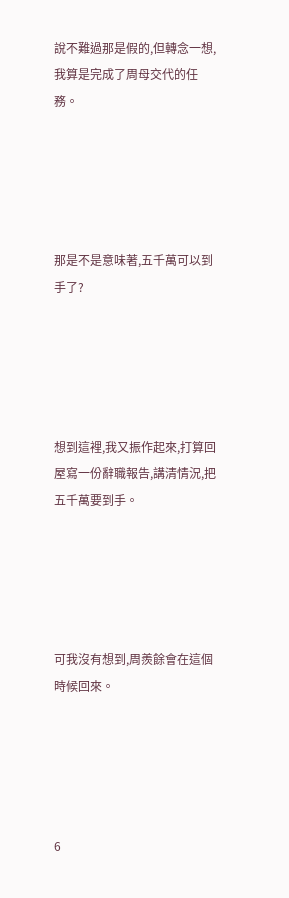說不難過那是假的,但轉念一想,我算是完成了周母交代的任務。





那是不是意味著,五千萬可以到手了?





想到這裡,我又振作起來,打算回屋寫一份辭職報告,講清情況,把五千萬要到手。





可我沒有想到,周羨餘會在這個時候回來。





6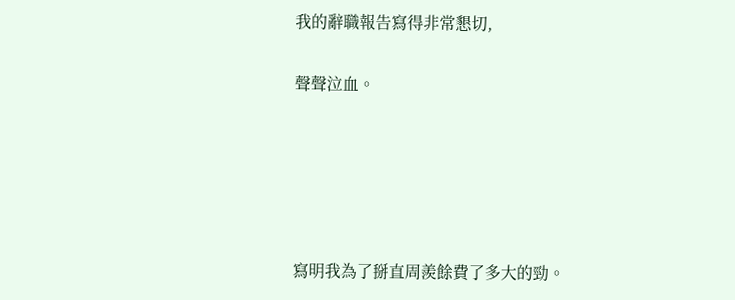我的辭職報告寫得非常懇切,

聲聲泣血。





寫明我為了掰直周羨餘費了多大的勁。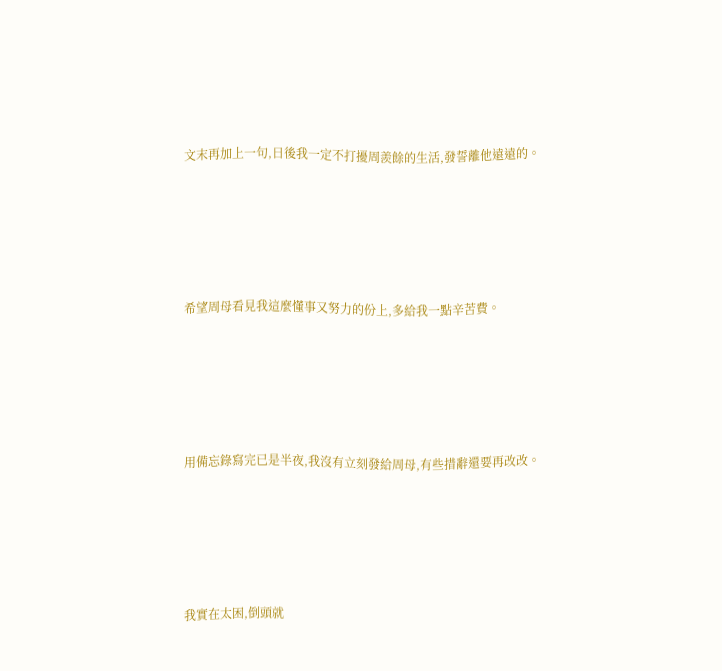文末再加上一句,日後我一定不打擾周羨餘的生活,發誓離他遠遠的。





希望周母看見我這麼懂事又努力的份上,多給我一點辛苦費。





用備忘錄寫完已是半夜,我沒有立刻發給周母,有些措辭還要再改改。





我實在太困,倒頭就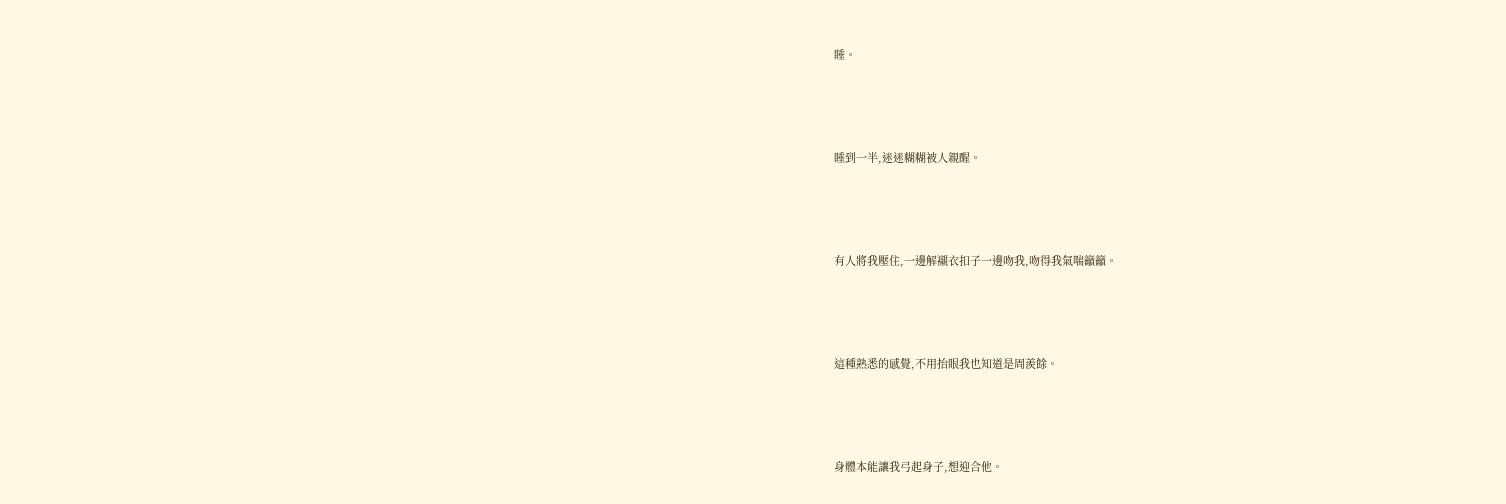睡。





睡到一半,迷迷糊糊被人親醒。





有人將我壓住,一邊解襯衣扣子一邊吻我,吻得我氣喘籲籲。





這種熟悉的感覺,不用抬眼我也知道是周羨餘。





身體本能讓我弓起身子,想迎合他。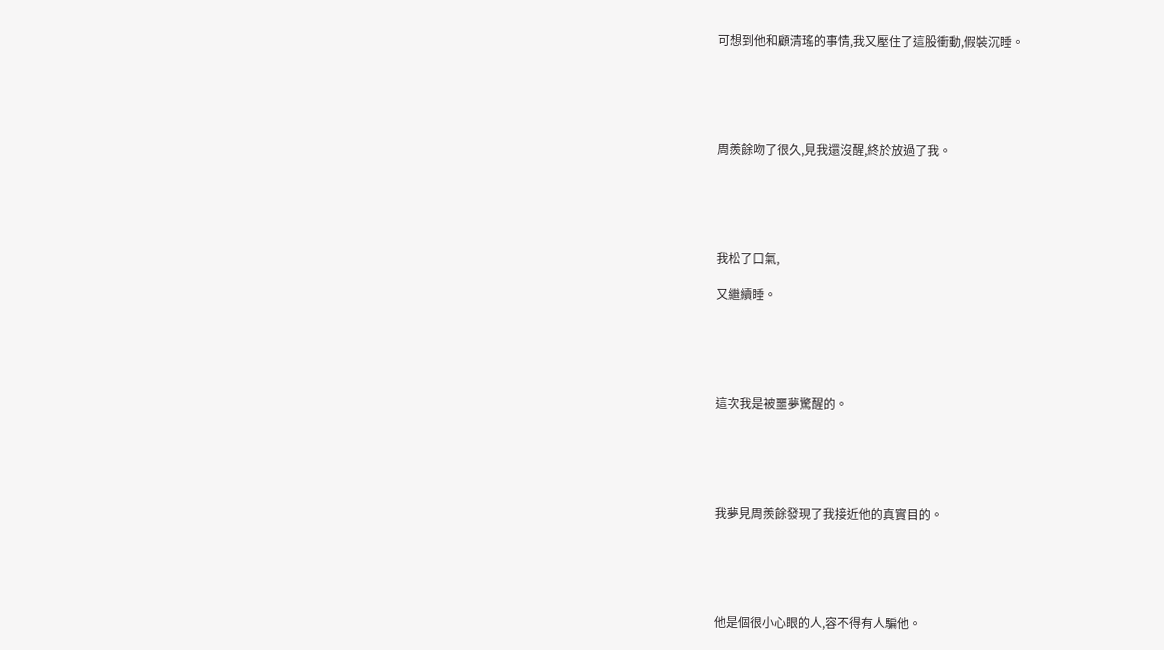可想到他和顧清瑤的事情,我又壓住了這股衝動,假裝沉睡。





周羨餘吻了很久,見我還沒醒,終於放過了我。





我松了口氣,

又繼續睡。





這次我是被噩夢驚醒的。





我夢見周羨餘發現了我接近他的真實目的。





他是個很小心眼的人,容不得有人騙他。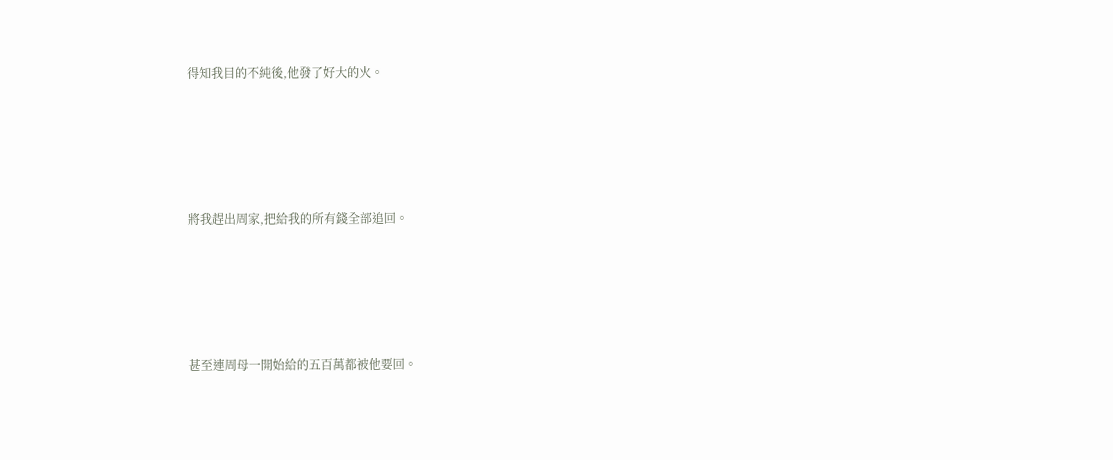得知我目的不純後,他發了好大的火。





將我趕出周家,把給我的所有錢全部追回。





甚至連周母一開始給的五百萬都被他要回。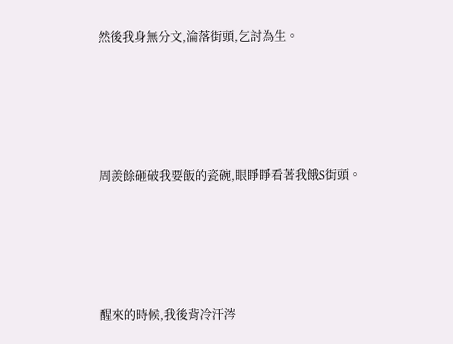然後我身無分文,淪落街頭,乞討為生。





周羨餘砸破我要飯的瓷碗,眼睜睜看著我餓S街頭。





醒來的時候,我後背冷汗涔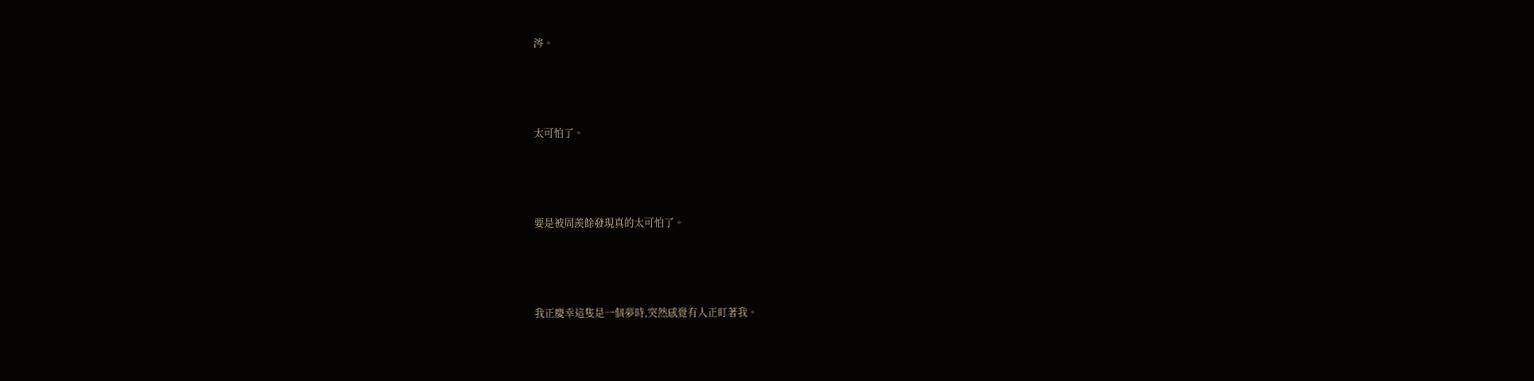涔。





太可怕了。





要是被周羨餘發現真的太可怕了。





我正慶幸這隻是一個夢時,突然感覺有人正盯著我。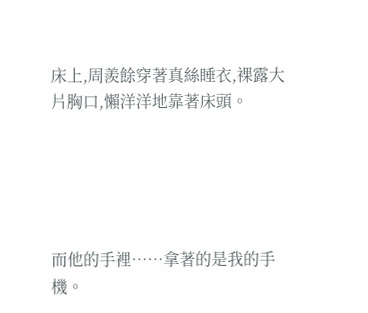床上,周羨餘穿著真絲睡衣,裸露大片胸口,懶洋洋地靠著床頭。





而他的手裡……拿著的是我的手機。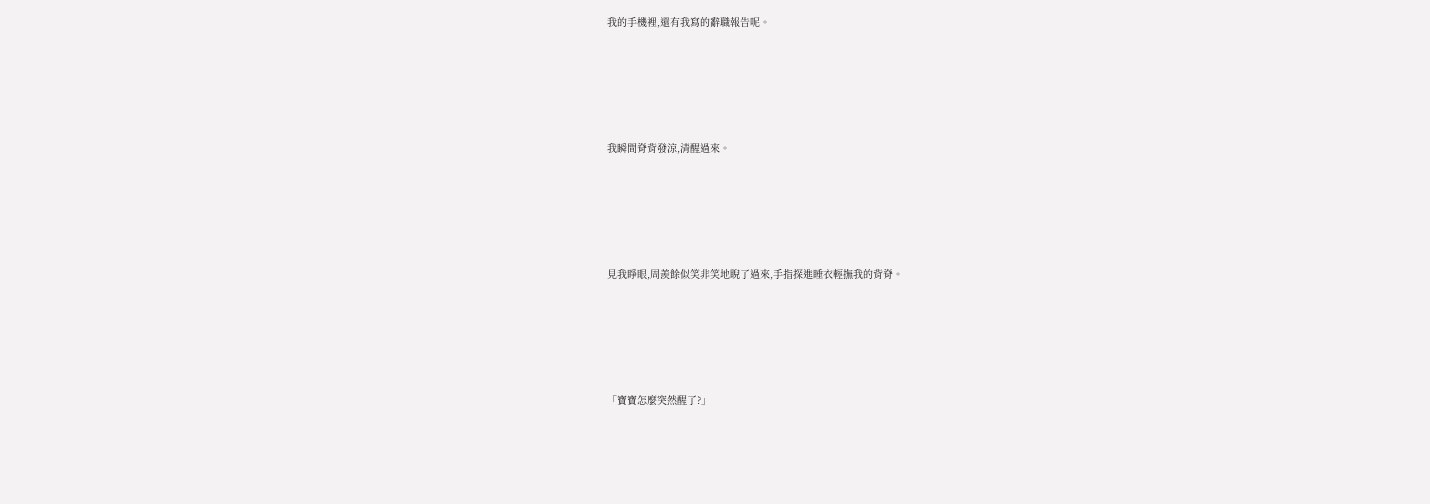我的手機裡,還有我寫的辭職報告呢。





我瞬間脊背發涼,清醒過來。





見我睜眼,周羨餘似笑非笑地睨了過來,手指探進睡衣輕撫我的背脊。





「寶寶怎麼突然醒了?」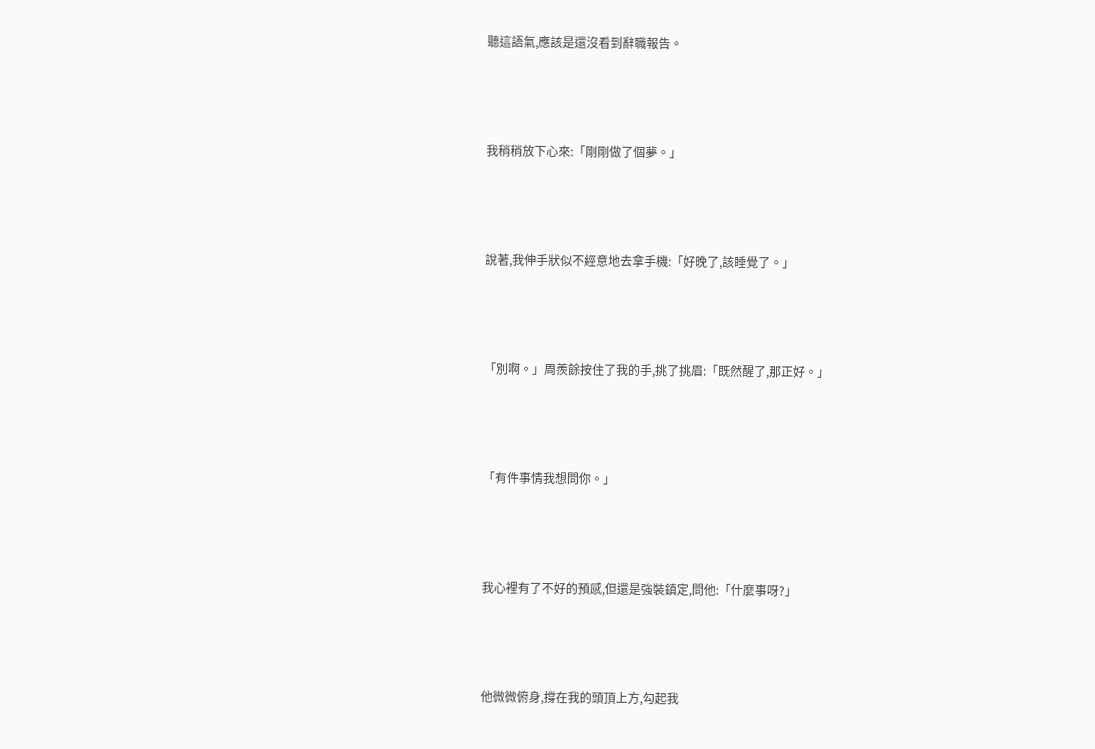聽這語氣,應該是還沒看到辭職報告。





我稍稍放下心來:「剛剛做了個夢。」





說著,我伸手狀似不經意地去拿手機:「好晚了,該睡覺了。」





「別啊。」周羨餘按住了我的手,挑了挑眉:「既然醒了,那正好。」





「有件事情我想問你。」





我心裡有了不好的預感,但還是強裝鎮定,問他:「什麼事呀?」





他微微俯身,撐在我的頭頂上方,勾起我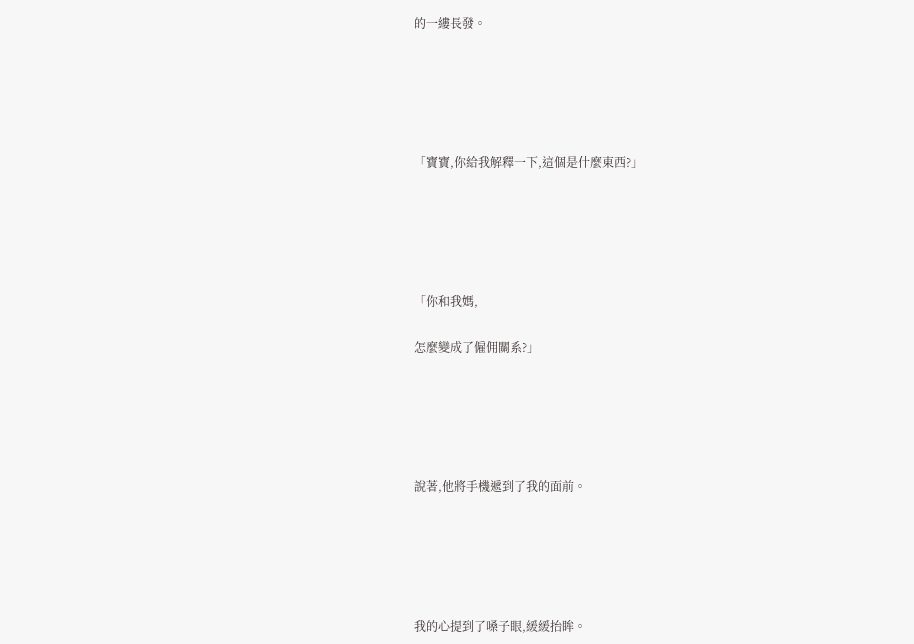的一縷長發。





「寶寶,你給我解釋一下,這個是什麼東西?」





「你和我媽,

怎麼變成了僱佣關系?」





說著,他將手機遞到了我的面前。





我的心提到了嗓子眼,緩緩抬眸。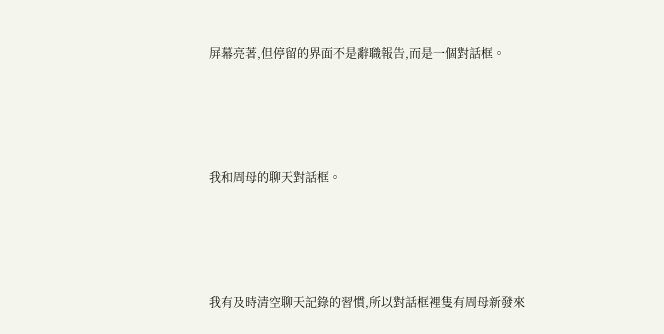屏幕亮著,但停留的界面不是辭職報告,而是一個對話框。





我和周母的聊天對話框。





我有及時清空聊天記錄的習慣,所以對話框裡隻有周母新發來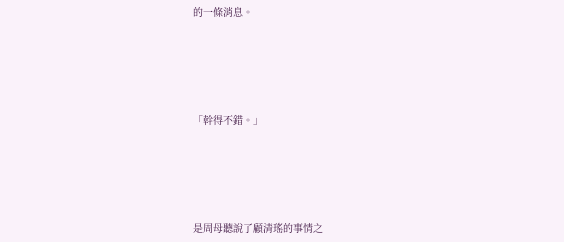的一條消息。





「幹得不錯。」





是周母聽說了顧清瑤的事情之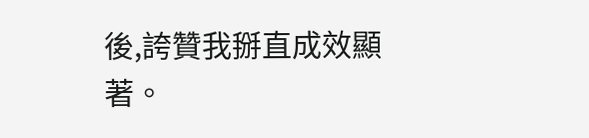後,誇贊我掰直成效顯著。